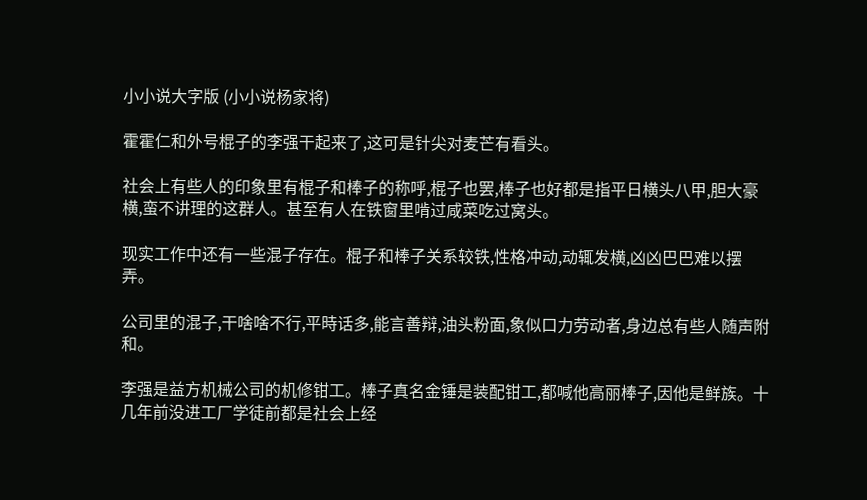小小说大字版 (小小说杨家将)

霍霍仁和外号棍子的李强干起来了,这可是针尖对麦芒有看头。

社会上有些人的印象里有棍子和棒子的称呼,棍子也罢,棒子也好都是指平日横头八甲,胆大豪横,蛮不讲理的这群人。甚至有人在铁窗里啃过咸菜吃过窝头。

现实工作中还有一些混子存在。棍子和棒子关系较铁,性格冲动,动辄发横,凶凶巴巴难以摆弄。

公司里的混子,干啥啥不行,平時话多,能言善辩,油头粉面,象似口力劳动者,身边总有些人随声附和。

李强是益方机械公司的机修钳工。棒子真名金锤是装配钳工,都喊他高丽棒子,因他是鲜族。十几年前没进工厂学徒前都是社会上经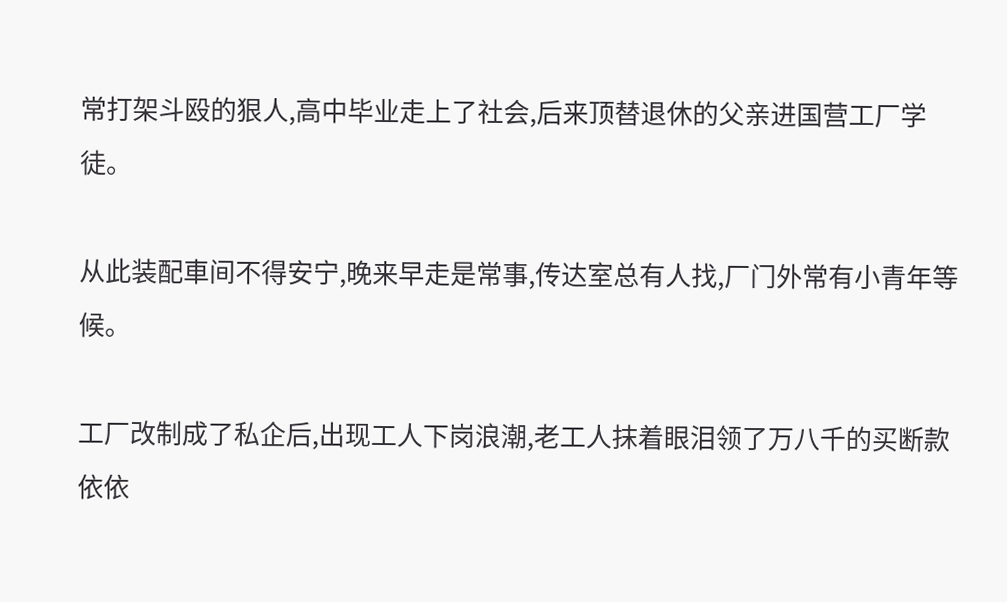常打架斗殴的狠人,高中毕业走上了社会,后来顶替退休的父亲进国营工厂学徒。

从此装配車间不得安宁,晚来早走是常事,传达室总有人找,厂门外常有小青年等候。

工厂改制成了私企后,出现工人下岗浪潮,老工人抹着眼泪领了万八千的买断款依依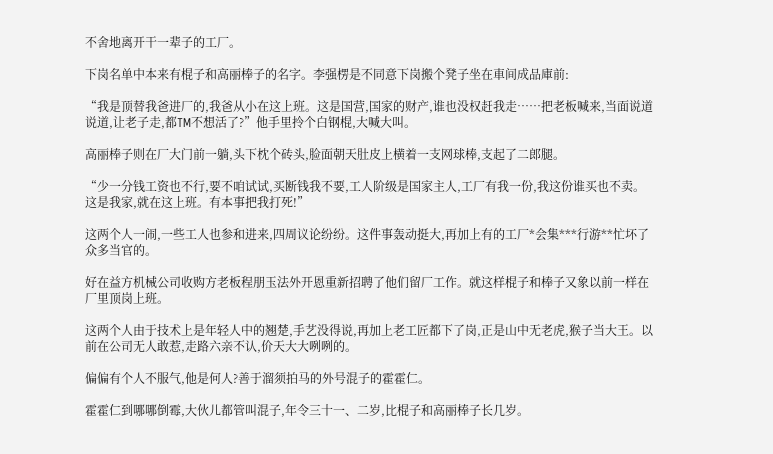不舍地离开干一辈子的工厂。

下岗名单中本来有棍子和高丽棒子的名字。李强楞是不同意下岗搬个凳子坐在車间成品庫前:

“我是顶替我爸进厂的,我爸从小在这上班。这是国营,国家的财产,谁也没权赶我走……把老板喊来,当面说道说道,让老子走,都TM不想活了?”他手里拎个白钢棍,大喊大叫。

高丽棒子则在厂大门前一躺,头下枕个砖头,脸面朝天肚皮上横着一支网球棒,支起了二郎腿。

“少一分钱工资也不行,要不咱试试,买断钱我不要,工人阶级是国家主人,工厂有我一份,我这份谁买也不卖。这是我家,就在这上班。有本事把我打死!”

这两个人一闹,一些工人也参和进来,四周议论纷纷。这件事轰动挺大,再加上有的工厂*会集***行游**忙坏了众多当官的。

好在益方机械公司收购方老板程朋玉法外开恩重新招聘了他们留厂工作。就这样棍子和棒子又象以前一样在厂里顶岗上班。

这两个人由于技术上是年轻人中的翘楚,手艺没得说,再加上老工匠都下了岗,正是山中无老虎,猴子当大王。以前在公司无人敢惹,走路六亲不认,价天大大咧咧的。

偏偏有个人不服气,他是何人?善于溜须拍马的外号混子的霍霍仁。

霍霍仁到哪哪倒霉,大伙儿都管叫混子,年令三十一、二岁,比棍子和高丽棒子长几岁。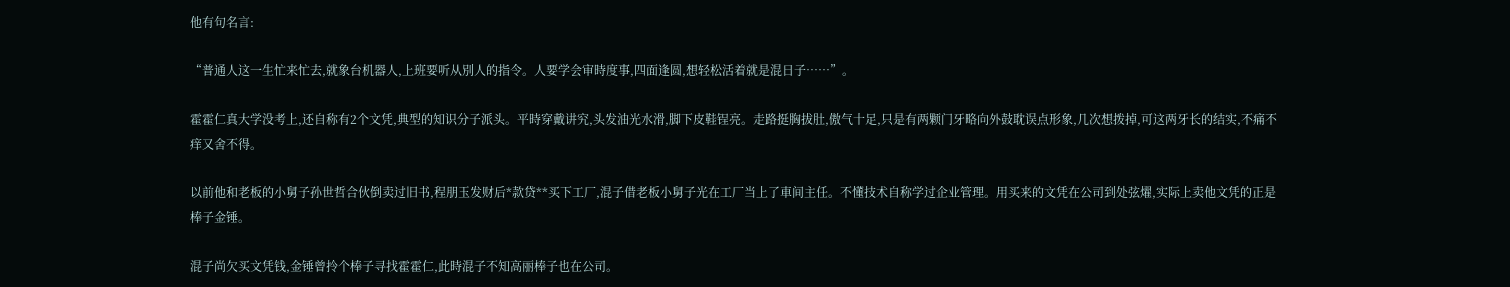他有句名言:

“普通人这一生忙来忙去,就象台机器人,上班要听从別人的指令。人要学会审時度事,四面逢圆,想轻松活着就是混日子……”。

霍霍仁真大学没考上,还自称有2个文凭,典型的知识分子派头。平時穿戴讲究,头发油光水滑,脚下皮鞋锃亮。走路挺胸拔肚,傲气十足,只是有两颗门牙略向外鼓耽误点形象,几次想拨掉,可这两牙长的结实,不痛不痒又舍不得。

以前他和老板的小舅子孙世哲合伙倒卖过旧书,程朋玉发财后*款贷**买下工厂,混子借老板小舅子光在工厂当上了車间主任。不懂技术自称学过企业管理。用买来的文凭在公司到处弦燿,实际上卖他文凭的正是棒子金锤。

混子尚欠买文凭钱,金锤曾拎个棒子寻找霍霍仁,此時混子不知高丽棒子也在公司。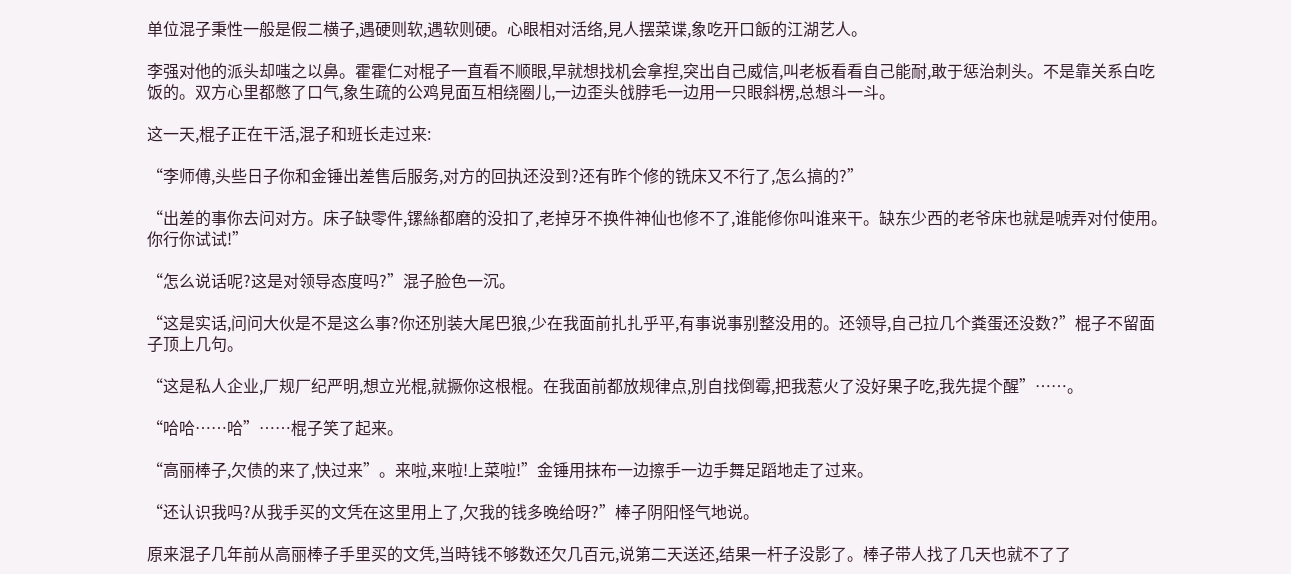单位混子秉性一般是假二横子,遇硬则软,遇软则硬。心眼相对活络,見人摆菜谍,象吃开口飯的江湖艺人。

李强对他的派头却嗤之以鼻。霍霍仁对棍子一直看不顺眼,早就想找机会拿揑,突出自己威信,叫老板看看自己能耐,敢于惩治刺头。不是靠关系白吃饭的。双方心里都憋了口气,象生疏的公鸡見面互相绕圈儿,一边歪头戗脖毛一边用一只眼斜楞,总想斗一斗。

这一天,棍子正在干活,混子和班长走过来:

“李师傅,头些日子你和金锤出差售后服务,对方的回执还没到?还有昨个修的铣床又不行了,怎么搞的?”

“出差的事你去问对方。床子缺零件,镙絲都磨的没扣了,老掉牙不换件神仙也修不了,谁能修你叫谁来干。缺东少西的老爷床也就是唬弄对付使用。你行你试试!”

“怎么说话呢?这是对领导态度吗?”混子脸色一沉。

“这是实话,问问大伙是不是这么事?你还別装大尾巴狼,少在我面前扎扎乎平,有事说事别整没用的。还领导,自己拉几个粪蛋还没数?”棍子不留面子顶上几句。

“这是私人企业,厂规厂纪严明,想立光棍,就撅你这根棍。在我面前都放规律点,別自找倒霉,把我惹火了没好果子吃,我先提个醒”……。

“哈哈……哈”……棍子笑了起来。

“高丽棒子,欠债的来了,快过来”。来啦,来啦!上菜啦!”金锤用抹布一边擦手一边手舞足蹈地走了过来。

“还认识我吗?从我手买的文凭在这里用上了,欠我的钱多晚给呀?”棒子阴阳怪气地说。

原来混子几年前从高丽棒子手里买的文凭,当時钱不够数还欠几百元,说第二天送还,结果一杆子没影了。棒子带人找了几天也就不了了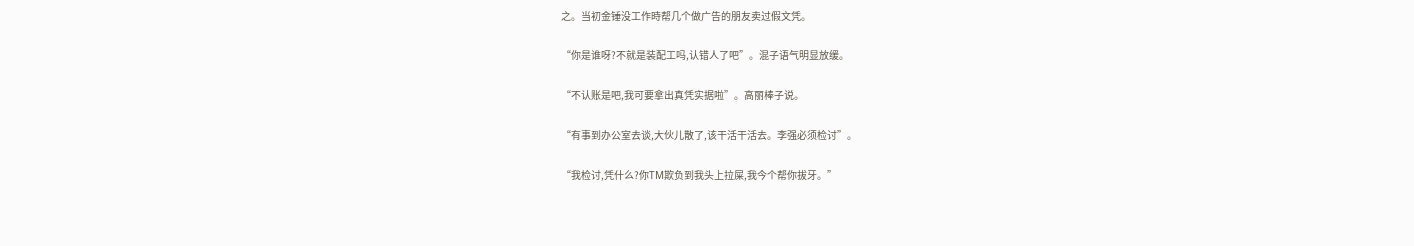之。当初金锤没工作時帮几个做广告的朋友卖过假文凭。

“你是谁呀?不就是装配工吗,认错人了吧”。混子语气明显放缓。

“不认账是吧,我可要拿出真凭实据啦”。高丽棒子说。

“有事到办公室去谈,大伙儿散了,该干活干活去。李强必须检讨”。

“我检讨,凭什么?你TM欺负到我头上拉屎,我今个帮你拔牙。”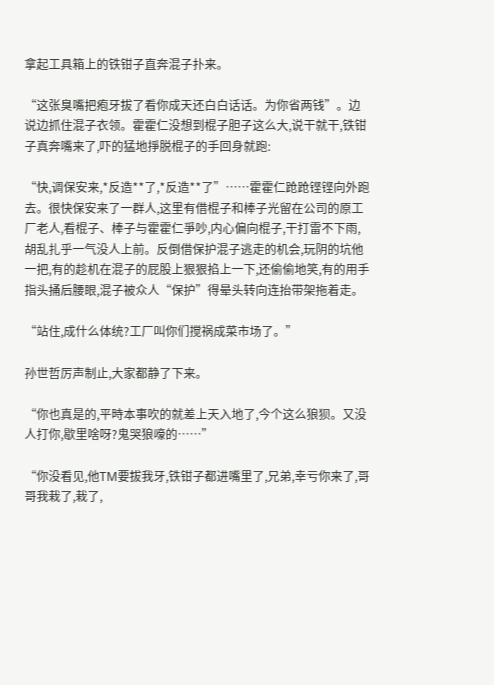拿起工具箱上的铁钳子直奔混子扑来。

“这张臭嘴把疱牙拔了看你成天还白白话话。为你省两钱”。边说边抓住混子衣领。霍霍仁没想到棍子胆子这么大,说干就干,铁钳子真奔嘴来了,吓的猛地掙脱棍子的手回身就跑:

“快,调保安来,*反造**了,*反造**了”……霍霍仁跄跄铿铿向外跑去。很快保安来了一群人,这里有借棍子和棒子光留在公司的原工厂老人,看棍子、棒子与霍霍仁爭吵,内心偏向棍子,干打雷不下雨,胡乱扎乎一气没人上前。反倒借保护混子逃走的机会,玩阴的坑他一把,有的趁机在混子的屁股上狠狠掐上一下,还偷偷地笑,有的用手指头捅后腰眼,混子被众人“保护”得晕头转向连抬带架拖着走。

“站住,成什么体统?工厂叫你们搅祸成菜市场了。”

孙世哲厉声制止,大家都静了下来。

“你也真是的,平時本事吹的就差上天入地了,今个这么狼狈。又没人打你,歇里啥呀?鬼哭狼嚎的……”

“你没看见,他TM要拔我牙,铁钳子都进嘴里了,兄弟,幸亏你来了,哥哥我栽了,栽了,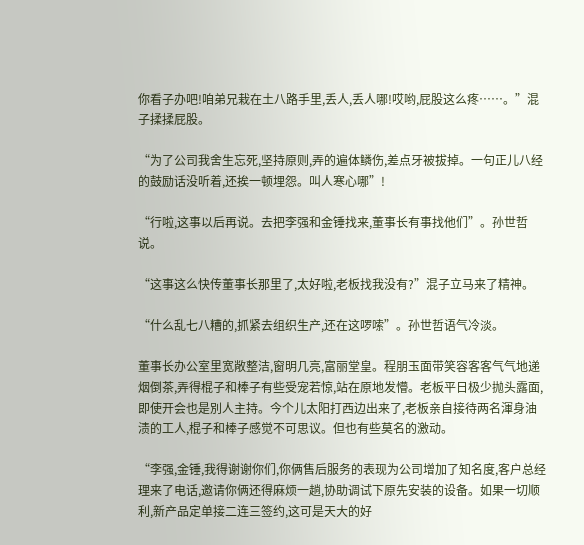你看子办吧!咱弟兄栽在土八路手里,丢人,丢人哪!哎哟,屁股这么疼……。”混子揉揉屁股。

“为了公司我舍生忘死,坚持原则,弄的遍体鳞伤,差点牙被拔掉。一句正儿八经的鼓励话没听着,还挨一顿埋怨。叫人寒心哪”!

“行啦,这事以后再说。去把李强和金锤找来,董事长有事找他们”。孙世哲说。

“这事这么快传董事长那里了,太好啦,老板找我没有?”混子立马来了精神。

“什么乱七八糟的,抓紧去组织生产,还在这啰嗦”。孙世哲语气冷淡。

董事长办公室里宽敞整洁,窗明几亮,富丽堂皇。程朋玉面带笑容客客气气地递烟倒茶,弄得棍子和棒子有些受宠若惊,站在原地发懵。老板平日极少抛头露面,即使开会也是別人主持。今个儿太阳打西边出来了,老板亲自接待两名渾身油渍的工人,棍子和棒子感觉不可思议。但也有些莫名的激动。

“李强,金锤,我得谢谢你们,你俩售后服务的表现为公司增加了知名度,客户总经理来了电话,邀请你俩还得麻烦一趟,协助调试下原先安装的设备。如果一切顺利,新产品定单接二连三签约,这可是天大的好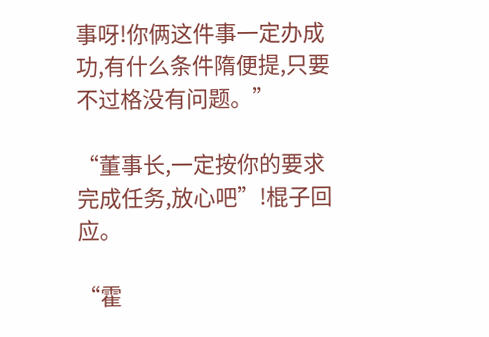事呀!你俩这件事一定办成功,有什么条件隋便提,只要不过格没有问题。”

“董事长,一定按你的要求完成任务,放心吧”!棍子回应。

“霍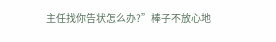主任找你告状怎么办?”棒子不放心地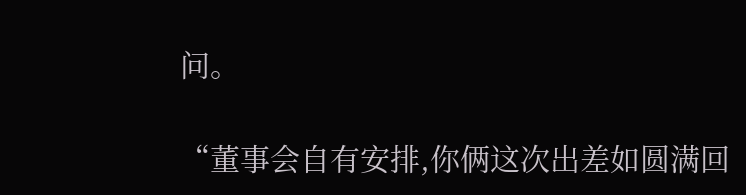问。

“董事会自有安排,你俩这次出差如圆满回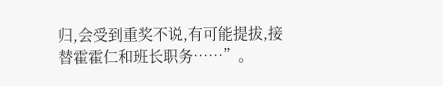归,会受到重奖不说,有可能提拔,接替霍霍仁和班长职务……”。